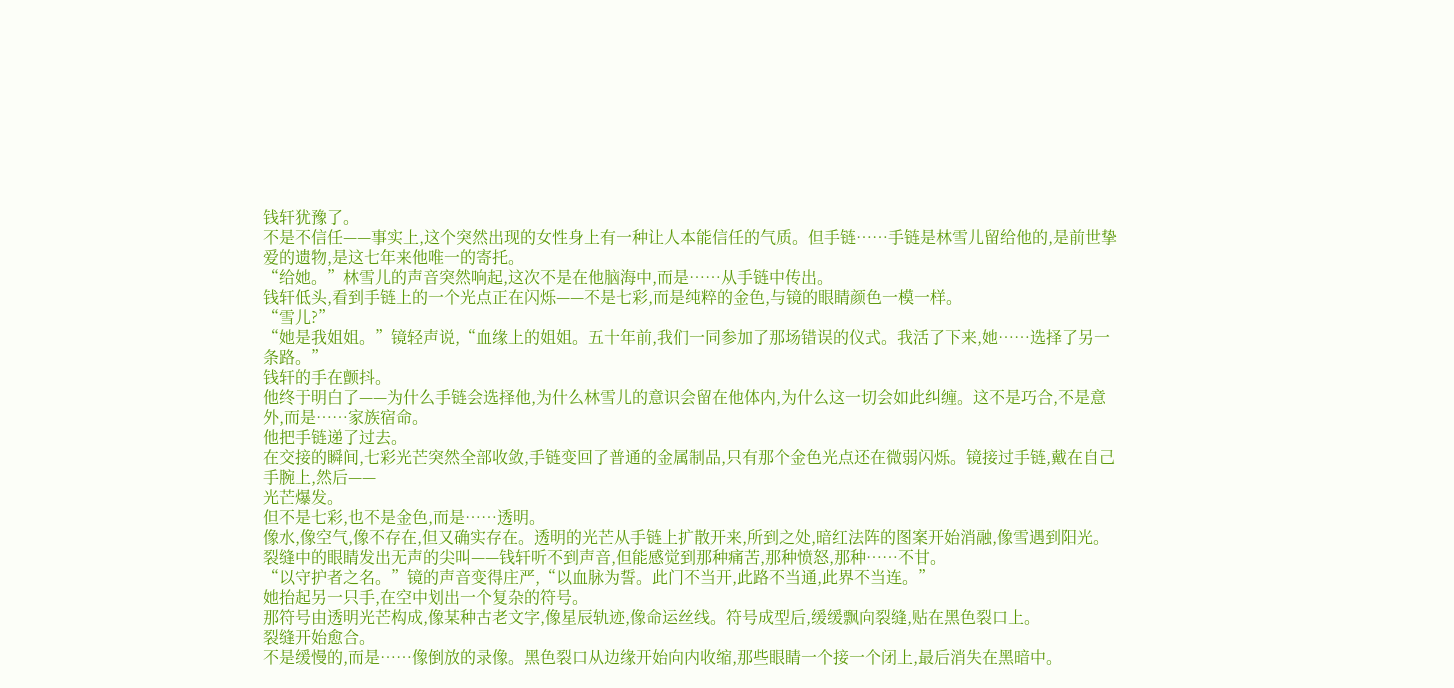钱轩犹豫了。
不是不信任——事实上,这个突然出现的女性身上有一种让人本能信任的气质。但手链……手链是林雪儿留给他的,是前世挚爱的遗物,是这七年来他唯一的寄托。
“给她。”林雪儿的声音突然响起,这次不是在他脑海中,而是……从手链中传出。
钱轩低头,看到手链上的一个光点正在闪烁——不是七彩,而是纯粹的金色,与镜的眼睛颜色一模一样。
“雪儿?”
“她是我姐姐。”镜轻声说,“血缘上的姐姐。五十年前,我们一同参加了那场错误的仪式。我活了下来,她……选择了另一条路。”
钱轩的手在颤抖。
他终于明白了——为什么手链会选择他,为什么林雪儿的意识会留在他体内,为什么这一切会如此纠缠。这不是巧合,不是意外,而是……家族宿命。
他把手链递了过去。
在交接的瞬间,七彩光芒突然全部收敛,手链变回了普通的金属制品,只有那个金色光点还在微弱闪烁。镜接过手链,戴在自己手腕上,然后——
光芒爆发。
但不是七彩,也不是金色,而是……透明。
像水,像空气,像不存在,但又确实存在。透明的光芒从手链上扩散开来,所到之处,暗红法阵的图案开始消融,像雪遇到阳光。裂缝中的眼睛发出无声的尖叫——钱轩听不到声音,但能感觉到那种痛苦,那种愤怒,那种……不甘。
“以守护者之名。”镜的声音变得庄严,“以血脉为誓。此门不当开,此路不当通,此界不当连。”
她抬起另一只手,在空中划出一个复杂的符号。
那符号由透明光芒构成,像某种古老文字,像星辰轨迹,像命运丝线。符号成型后,缓缓飘向裂缝,贴在黑色裂口上。
裂缝开始愈合。
不是缓慢的,而是……像倒放的录像。黑色裂口从边缘开始向内收缩,那些眼睛一个接一个闭上,最后消失在黑暗中。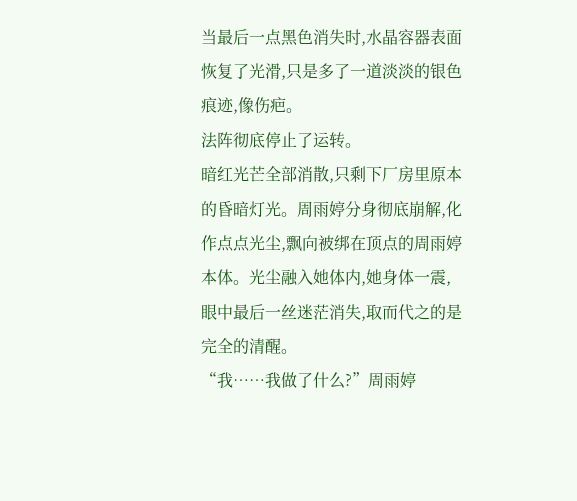当最后一点黑色消失时,水晶容器表面恢复了光滑,只是多了一道淡淡的银色痕迹,像伤疤。
法阵彻底停止了运转。
暗红光芒全部消散,只剩下厂房里原本的昏暗灯光。周雨婷分身彻底崩解,化作点点光尘,飘向被绑在顶点的周雨婷本体。光尘融入她体内,她身体一震,眼中最后一丝迷茫消失,取而代之的是完全的清醒。
“我……我做了什么?”周雨婷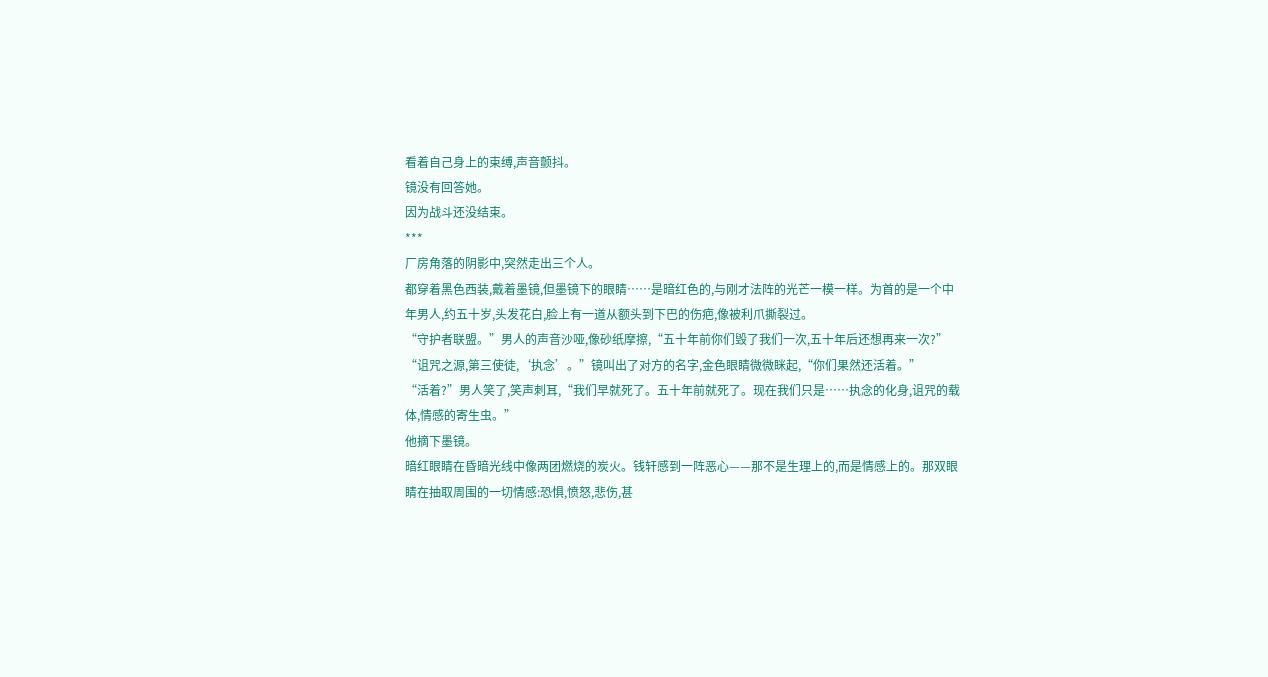看着自己身上的束缚,声音颤抖。
镜没有回答她。
因为战斗还没结束。
***
厂房角落的阴影中,突然走出三个人。
都穿着黑色西装,戴着墨镜,但墨镜下的眼睛……是暗红色的,与刚才法阵的光芒一模一样。为首的是一个中年男人,约五十岁,头发花白,脸上有一道从额头到下巴的伤疤,像被利爪撕裂过。
“守护者联盟。”男人的声音沙哑,像砂纸摩擦,“五十年前你们毁了我们一次,五十年后还想再来一次?”
“诅咒之源,第三使徒,‘执念’。”镜叫出了对方的名字,金色眼睛微微眯起,“你们果然还活着。”
“活着?”男人笑了,笑声刺耳,“我们早就死了。五十年前就死了。现在我们只是……执念的化身,诅咒的载体,情感的寄生虫。”
他摘下墨镜。
暗红眼睛在昏暗光线中像两团燃烧的炭火。钱轩感到一阵恶心——那不是生理上的,而是情感上的。那双眼睛在抽取周围的一切情感:恐惧,愤怒,悲伤,甚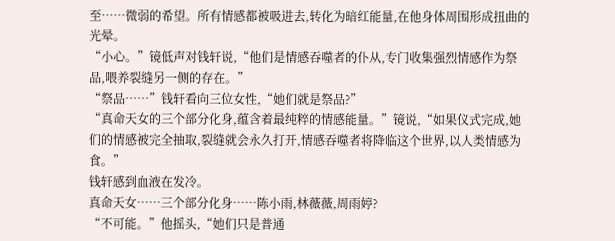至……微弱的希望。所有情感都被吸进去,转化为暗红能量,在他身体周围形成扭曲的光晕。
“小心。”镜低声对钱轩说,“他们是情感吞噬者的仆从,专门收集强烈情感作为祭品,喂养裂缝另一侧的存在。”
“祭品……”钱轩看向三位女性,“她们就是祭品?”
“真命天女的三个部分化身,蕴含着最纯粹的情感能量。”镜说,“如果仪式完成,她们的情感被完全抽取,裂缝就会永久打开,情感吞噬者将降临这个世界,以人类情感为食。”
钱轩感到血液在发冷。
真命天女……三个部分化身……陈小雨,林薇薇,周雨婷?
“不可能。”他摇头,“她们只是普通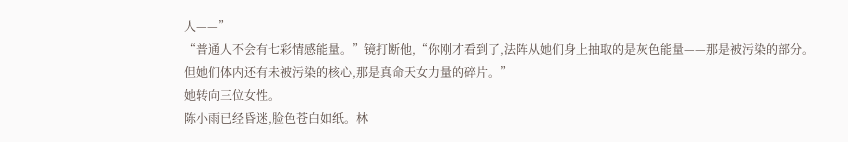人——”
“普通人不会有七彩情感能量。”镜打断他,“你刚才看到了,法阵从她们身上抽取的是灰色能量——那是被污染的部分。但她们体内还有未被污染的核心,那是真命天女力量的碎片。”
她转向三位女性。
陈小雨已经昏迷,脸色苍白如纸。林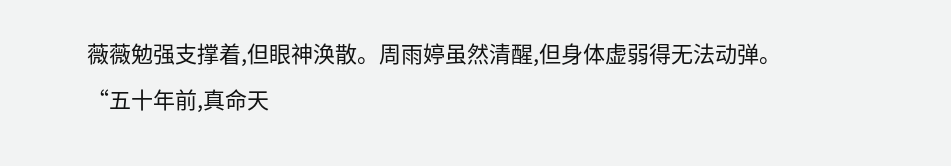薇薇勉强支撑着,但眼神涣散。周雨婷虽然清醒,但身体虚弱得无法动弹。
“五十年前,真命天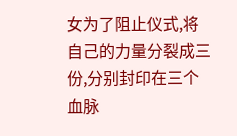女为了阻止仪式,将自己的力量分裂成三份,分别封印在三个血脉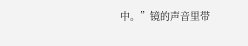中。”镜的声音里带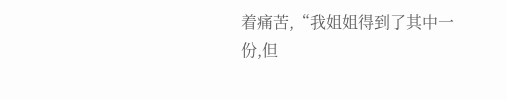着痛苦,“我姐姐得到了其中一份,但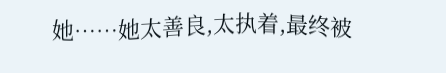她……她太善良,太执着,最终被